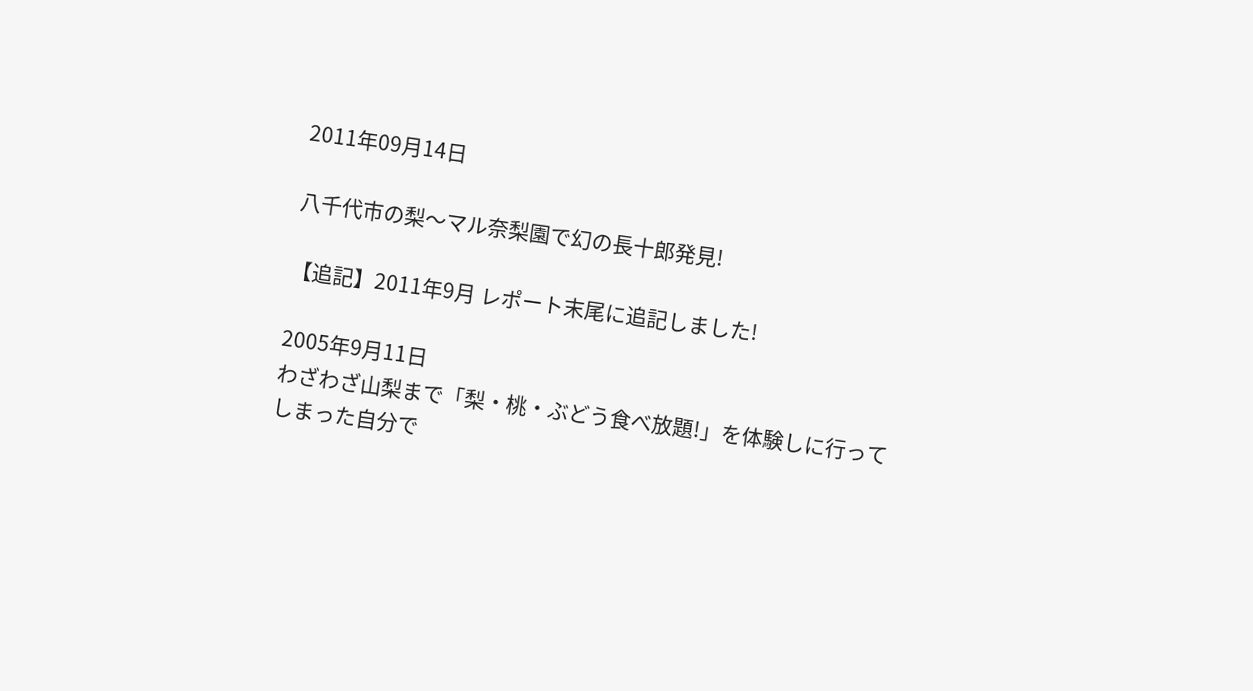2011年09月14日

八千代市の梨〜マル奈梨園で幻の長十郎発見!

【追記】2011年9月 レポート末尾に追記しました!

2005年9月11日
わざわざ山梨まで「梨・桃・ぶどう食べ放題!」を体験しに行ってしまった自分で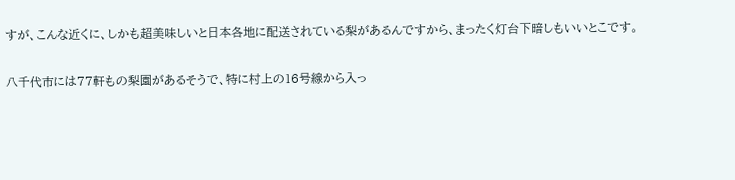すが、こんな近くに、しかも超美味しいと日本各地に配送されている梨があるんですから、まったく灯台下暗しもいいとこです。

八千代市には77軒もの梨園があるそうで、特に村上の16号線から入っ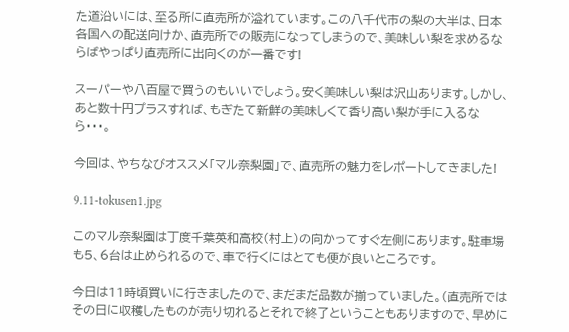た道沿いには、至る所に直売所が溢れています。この八千代市の梨の大半は、日本各国への配送向けか、直売所での販売になってしまうので、美味しい梨を求めるならばやっぱり直売所に出向くのが一番です!

スーパーや八百屋で買うのもいいでしょう。安く美味しい梨は沢山あります。しかし、あと数十円プラスすれば、もぎたて新鮮の美味しくて香り高い梨が手に入るなら・・・。

今回は、やちなびオススメ「マル奈梨園」で、直売所の魅力をレポートしてきました!

9.11-tokusen1.jpg

このマル奈梨園は丁度千葉英和高校(村上)の向かってすぐ左側にあります。駐車場も5、6台は止められるので、車で行くにはとても便が良いところです。

今日は11時頃買いに行きましたので、まだまだ品数が揃っていました。(直売所ではその日に収穫したものが売り切れるとそれで終了ということもありますので、早めに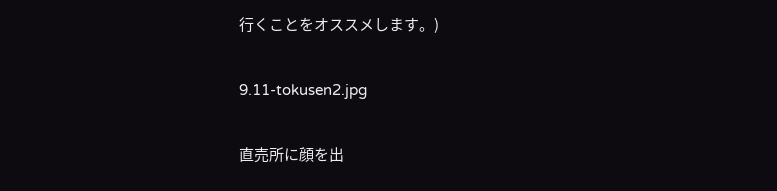行くことをオススメします。)

9.11-tokusen2.jpg

直売所に顔を出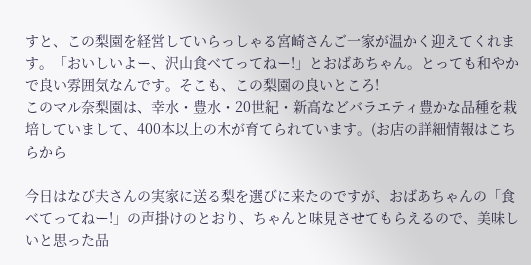すと、この梨園を経営していらっしゃる宮崎さんご一家が温かく迎えてくれます。「おいしいよー、沢山食べてってねー!」とおばあちゃん。とっても和やかで良い雰囲気なんです。そこも、この梨園の良いところ!
このマル奈梨園は、幸水・豊水・20世紀・新高などバラエティ豊かな品種を栽培していまして、400本以上の木が育てられています。(お店の詳細情報はこちらから

今日はなび夫さんの実家に送る梨を選びに来たのですが、おばあちゃんの「食べてってねー!」の声掛けのとおり、ちゃんと味見させてもらえるので、美味しいと思った品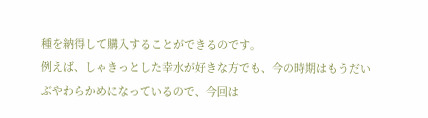種を納得して購入することができるのです。
例えば、しゃきっとした幸水が好きな方でも、今の時期はもうだいぶやわらかめになっているので、今回は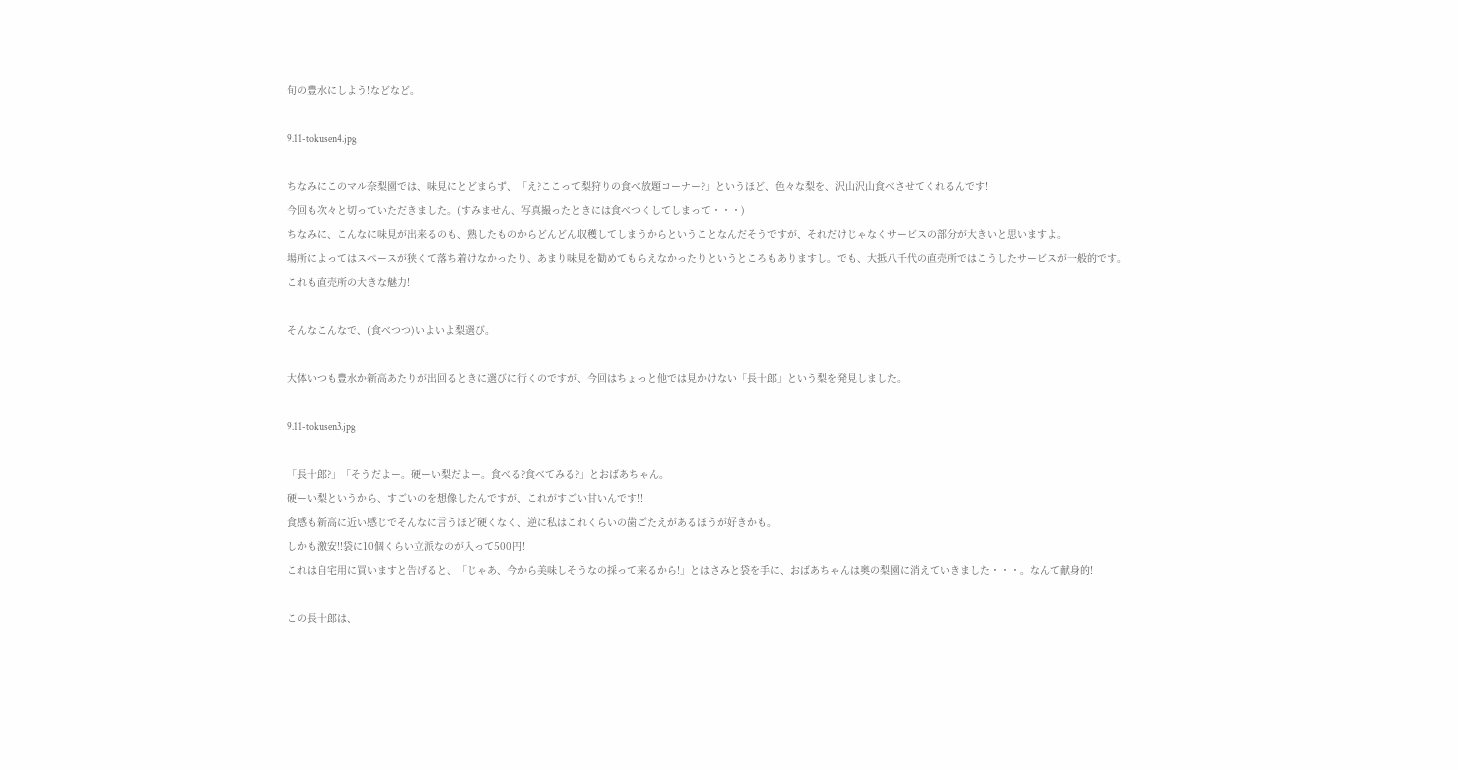旬の豊水にしよう!などなど。

9.11-tokusen4.jpg

ちなみにこのマル奈梨園では、味見にとどまらず、「え?ここって梨狩りの食べ放題コーナー?」というほど、色々な梨を、沢山沢山食べさせてくれるんです!
今回も次々と切っていただきました。(すみません、写真撮ったときには食べつくしてしまって・・・)
ちなみに、こんなに味見が出来るのも、熟したものからどんどん収穫してしまうからということなんだそうですが、それだけじゃなくサービスの部分が大きいと思いますよ。
場所によってはスペースが狭くて落ち着けなかったり、あまり味見を勧めてもらえなかったりというところもありますし。でも、大抵八千代の直売所ではこうしたサービスが一般的です。
これも直売所の大きな魅力!

そんなこんなで、(食べつつ)いよいよ梨選び。

大体いつも豊水か新高あたりが出回るときに選びに行くのですが、今回はちょっと他では見かけない「長十郎」という梨を発見しました。

9.11-tokusen3.jpg

「長十郎?」「そうだよー。硬ーい梨だよー。食べる?食べてみる?」とおばあちゃん。
硬ーい梨というから、すごいのを想像したんですが、これがすごい甘いんです!!
食感も新高に近い感じでそんなに言うほど硬くなく、逆に私はこれくらいの歯ごたえがあるほうが好きかも。
しかも激安!!袋に10個くらい立派なのが入って500円!
これは自宅用に買いますと告げると、「じゃあ、今から美味しそうなの採って来るから!」とはさみと袋を手に、おばあちゃんは奥の梨園に消えていきました・・・。なんて献身的!

この長十郎は、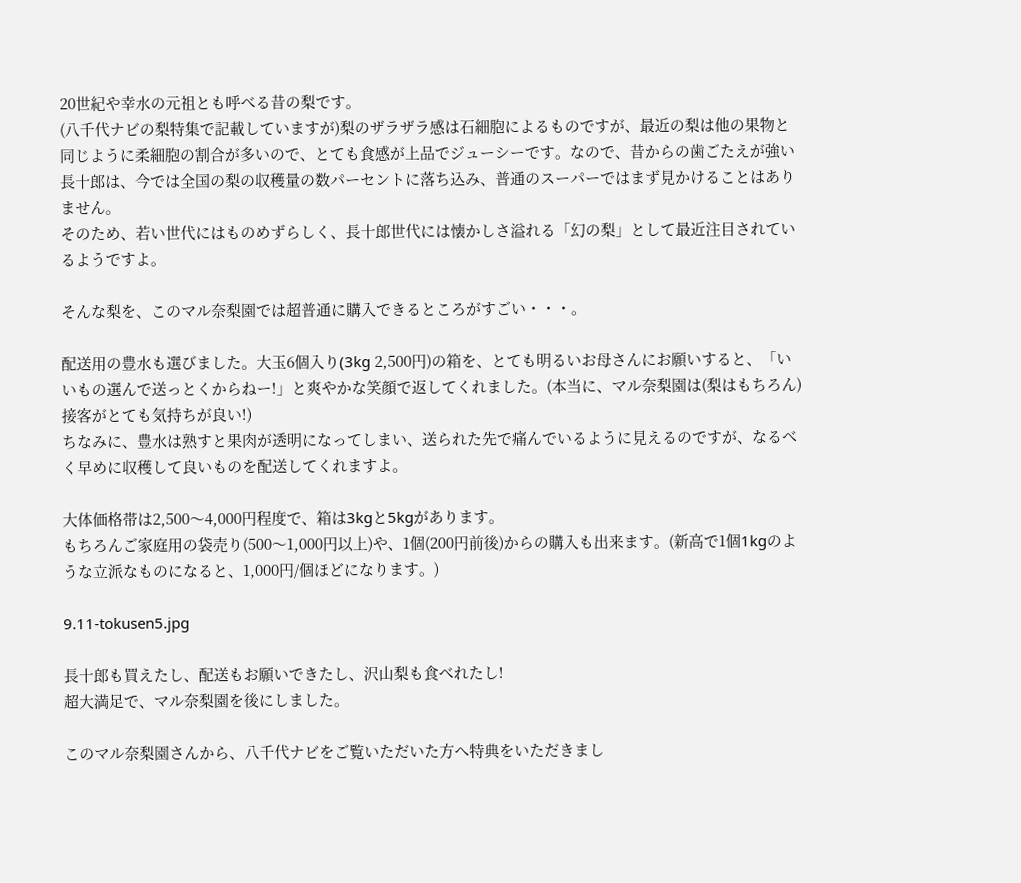20世紀や幸水の元祖とも呼べる昔の梨です。
(八千代ナビの梨特集で記載していますが)梨のザラザラ感は石細胞によるものですが、最近の梨は他の果物と同じように柔細胞の割合が多いので、とても食感が上品でジューシーです。なので、昔からの歯ごたえが強い長十郎は、今では全国の梨の収穫量の数パーセントに落ち込み、普通のスーパーではまず見かけることはありません。
そのため、若い世代にはものめずらしく、長十郎世代には懐かしさ溢れる「幻の梨」として最近注目されているようですよ。

そんな梨を、このマル奈梨園では超普通に購入できるところがすごい・・・。

配送用の豊水も選びました。大玉6個入り(3kg 2,500円)の箱を、とても明るいお母さんにお願いすると、「いいもの選んで送っとくからねー!」と爽やかな笑顔で返してくれました。(本当に、マル奈梨園は(梨はもちろん)接客がとても気持ちが良い!)
ちなみに、豊水は熟すと果肉が透明になってしまい、送られた先で痛んでいるように見えるのですが、なるべく早めに収穫して良いものを配送してくれますよ。

大体価格帯は2,500〜4,000円程度で、箱は3kgと5kgがあります。
もちろんご家庭用の袋売り(500〜1,000円以上)や、1個(200円前後)からの購入も出来ます。(新高で1個1kgのような立派なものになると、1,000円/個ほどになります。)

9.11-tokusen5.jpg

長十郎も買えたし、配送もお願いできたし、沢山梨も食べれたし!
超大満足で、マル奈梨園を後にしました。

このマル奈梨園さんから、八千代ナビをご覧いただいた方へ特典をいただきまし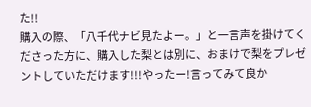た!!
購入の際、「八千代ナビ見たよー。」と一言声を掛けてくださった方に、購入した梨とは別に、おまけで梨をプレゼントしていただけます!!!やったー!言ってみて良か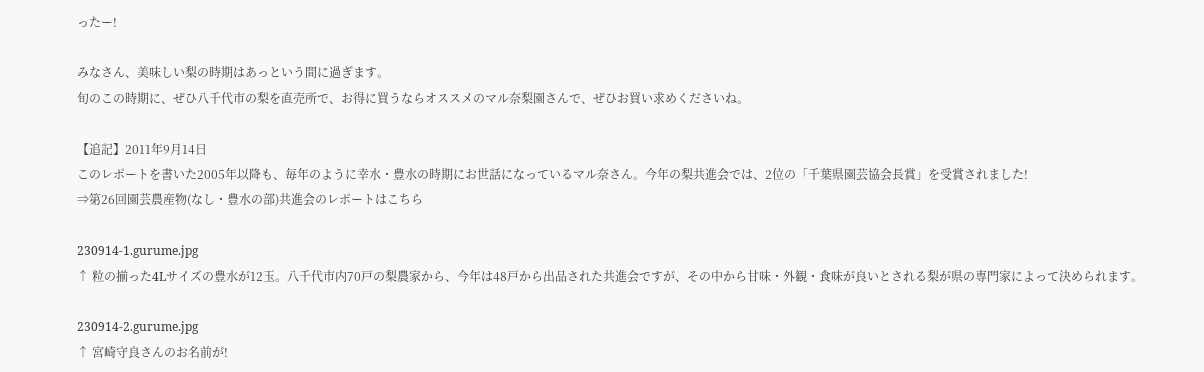ったー!

みなさん、美味しい梨の時期はあっという間に過ぎます。
旬のこの時期に、ぜひ八千代市の梨を直売所で、お得に買うならオススメのマル奈梨園さんで、ぜひお買い求めくださいね。

【追記】2011年9月14日
このレポートを書いた2005年以降も、毎年のように幸水・豊水の時期にお世話になっているマル奈さん。今年の梨共進会では、2位の「千葉県園芸協会長賞」を受賞されました!
⇒第26回園芸農産物(なし・豊水の部)共進会のレポートはこちら

230914-1.gurume.jpg
↑ 粒の揃った4Lサイズの豊水が12玉。八千代市内70戸の梨農家から、今年は48戸から出品された共進会ですが、その中から甘味・外観・食味が良いとされる梨が県の専門家によって決められます。

230914-2.gurume.jpg
↑ 宮崎守良さんのお名前が!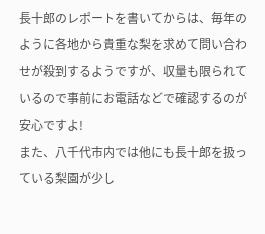長十郎のレポートを書いてからは、毎年のように各地から貴重な梨を求めて問い合わせが殺到するようですが、収量も限られているので事前にお電話などで確認するのが安心ですよ!
また、八千代市内では他にも長十郎を扱っている梨園が少し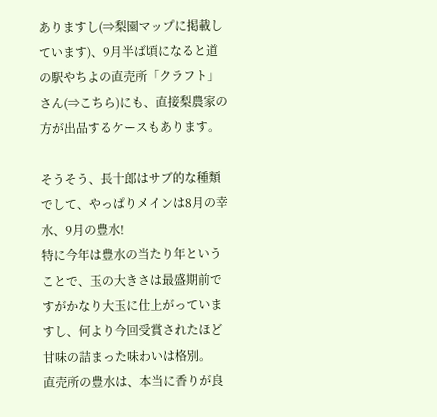ありますし(⇒梨園マップに掲載しています)、9月半ば頃になると道の駅やちよの直売所「クラフト」さん(⇒こちら)にも、直接梨農家の方が出品するケースもあります。

そうそう、長十郎はサブ的な種類でして、やっぱりメインは8月の幸水、9月の豊水!
特に今年は豊水の当たり年ということで、玉の大きさは最盛期前ですがかなり大玉に仕上がっていますし、何より今回受賞されたほど甘味の詰まった味わいは格別。
直売所の豊水は、本当に香りが良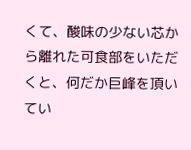くて、酸味の少ない芯から離れた可食部をいただくと、何だか巨峰を頂いてい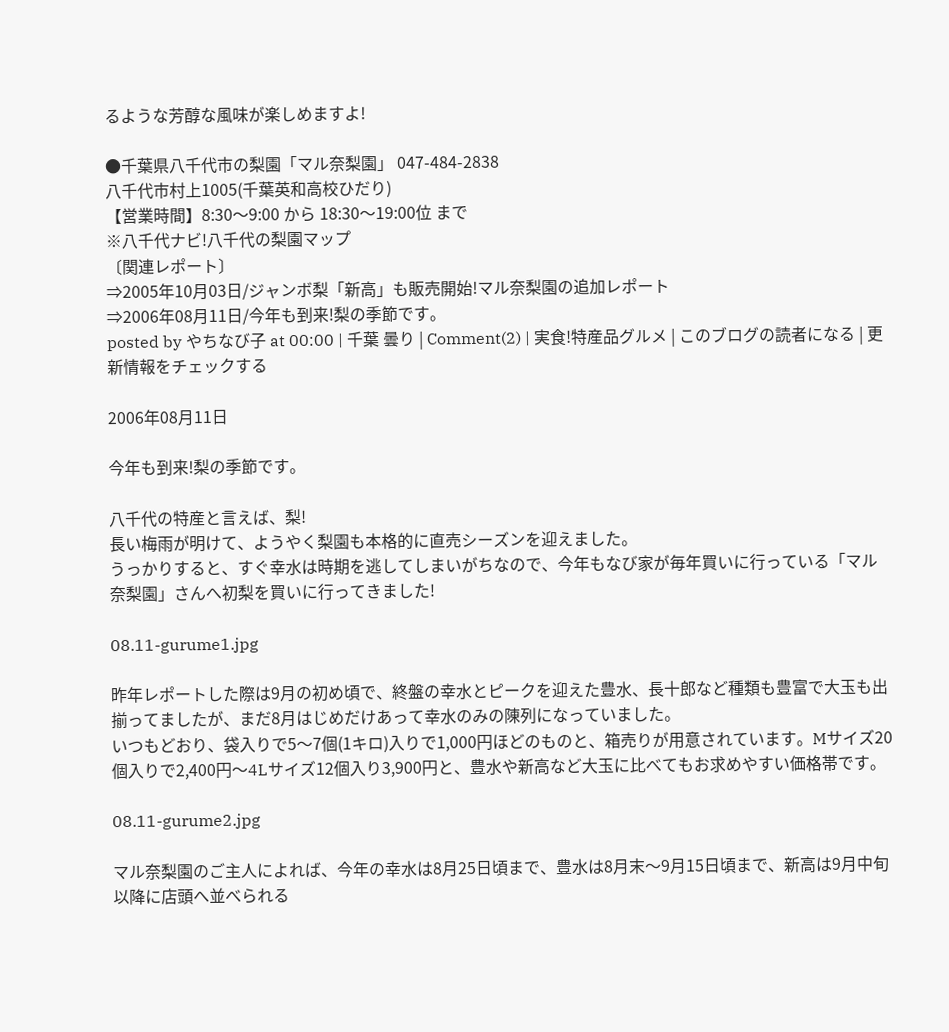るような芳醇な風味が楽しめますよ!

●千葉県八千代市の梨園「マル奈梨園」 047-484-2838
八千代市村上1005(千葉英和高校ひだり)
【営業時間】8:30〜9:00 から 18:30〜19:00位 まで
※八千代ナビ!八千代の梨園マップ
〔関連レポート〕
⇒2005年10月03日/ジャンボ梨「新高」も販売開始!マル奈梨園の追加レポート
⇒2006年08月11日/今年も到来!梨の季節です。
posted by やちなび子 at 00:00 | 千葉 曇り | Comment(2) | 実食!特産品グルメ | このブログの読者になる | 更新情報をチェックする

2006年08月11日

今年も到来!梨の季節です。

八千代の特産と言えば、梨!
長い梅雨が明けて、ようやく梨園も本格的に直売シーズンを迎えました。
うっかりすると、すぐ幸水は時期を逃してしまいがちなので、今年もなび家が毎年買いに行っている「マル奈梨園」さんへ初梨を買いに行ってきました!

08.11-gurume1.jpg

昨年レポートした際は9月の初め頃で、終盤の幸水とピークを迎えた豊水、長十郎など種類も豊富で大玉も出揃ってましたが、まだ8月はじめだけあって幸水のみの陳列になっていました。
いつもどおり、袋入りで5〜7個(1キロ)入りで1,000円ほどのものと、箱売りが用意されています。Mサイズ20個入りで2,400円〜4Lサイズ12個入り3,900円と、豊水や新高など大玉に比べてもお求めやすい価格帯です。

08.11-gurume2.jpg

マル奈梨園のご主人によれば、今年の幸水は8月25日頃まで、豊水は8月末〜9月15日頃まで、新高は9月中旬以降に店頭へ並べられる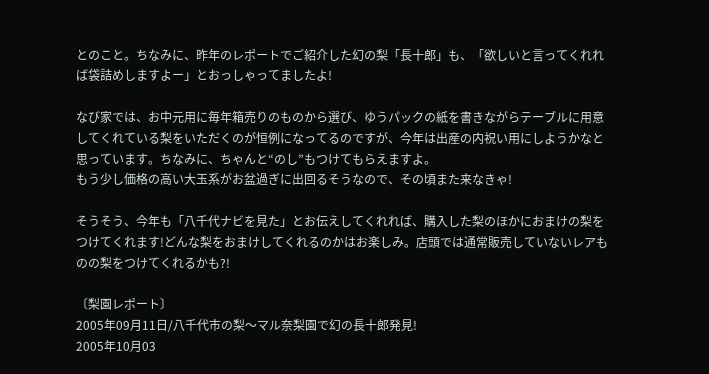とのこと。ちなみに、昨年のレポートでご紹介した幻の梨「長十郎」も、「欲しいと言ってくれれば袋詰めしますよー」とおっしゃってましたよ!

なび家では、お中元用に毎年箱売りのものから選び、ゆうパックの紙を書きながらテーブルに用意してくれている梨をいただくのが恒例になってるのですが、今年は出産の内祝い用にしようかなと思っています。ちなみに、ちゃんと“のし”もつけてもらえますよ。
もう少し価格の高い大玉系がお盆過ぎに出回るそうなので、その頃また来なきゃ!

そうそう、今年も「八千代ナビを見た」とお伝えしてくれれば、購入した梨のほかにおまけの梨をつけてくれます!どんな梨をおまけしてくれるのかはお楽しみ。店頭では通常販売していないレアものの梨をつけてくれるかも?!

〔梨園レポート〕
2005年09月11日/八千代市の梨〜マル奈梨園で幻の長十郎発見!
2005年10月03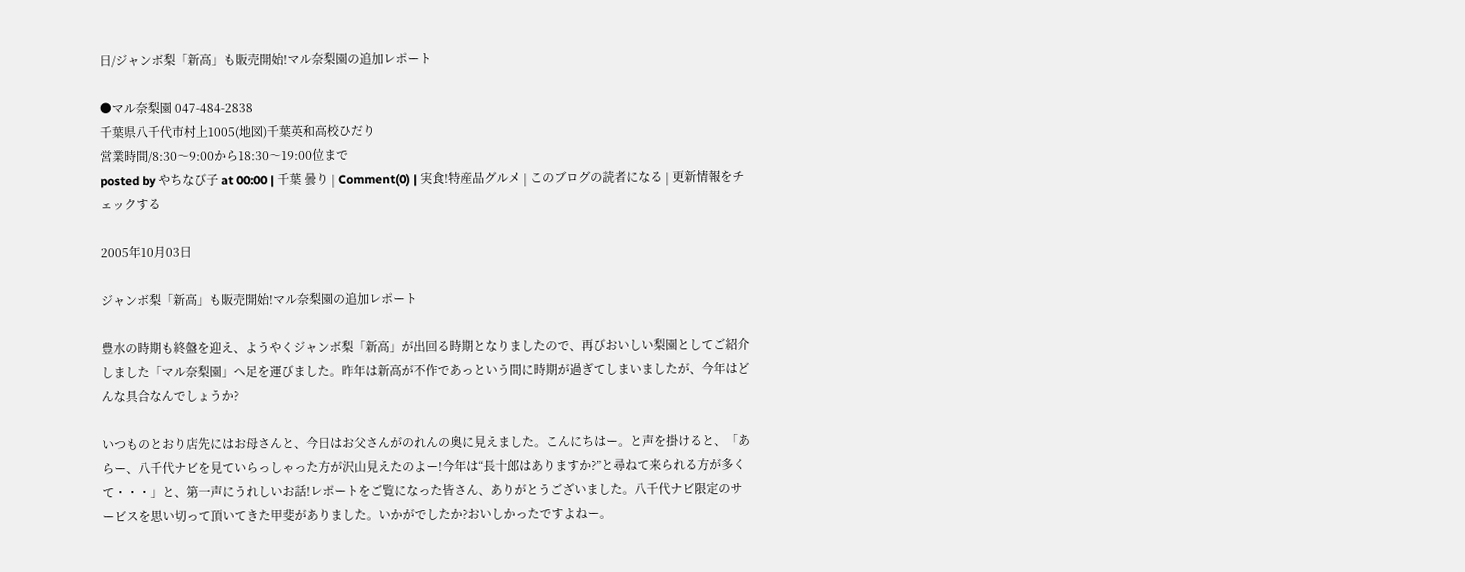日/ジャンボ梨「新高」も販売開始!マル奈梨園の追加レポート

●マル奈梨園 047-484-2838
千葉県八千代市村上1005(地図)千葉英和高校ひだり
営業時間/8:30〜9:00から18:30〜19:00位まで
posted by やちなび子 at 00:00 | 千葉 曇り | Comment(0) | 実食!特産品グルメ | このブログの読者になる | 更新情報をチェックする

2005年10月03日

ジャンボ梨「新高」も販売開始!マル奈梨園の追加レポート

豊水の時期も終盤を迎え、ようやくジャンボ梨「新高」が出回る時期となりましたので、再びおいしい梨園としてご紹介しました「マル奈梨園」へ足を運びました。昨年は新高が不作であっという間に時期が過ぎてしまいましたが、今年はどんな具合なんでしょうか?

いつものとおり店先にはお母さんと、今日はお父さんがのれんの奥に見えました。こんにちはー。と声を掛けると、「あらー、八千代ナビを見ていらっしゃった方が沢山見えたのよー!今年は“長十郎はありますか?”と尋ねて来られる方が多くて・・・」と、第一声にうれしいお話!レポートをご覧になった皆さん、ありがとうございました。八千代ナビ限定のサービスを思い切って頂いてきた甲斐がありました。いかがでしたか?おいしかったですよねー。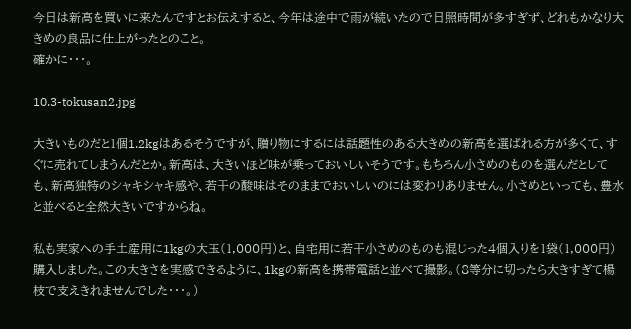今日は新高を買いに来たんですとお伝えすると、今年は途中で雨が続いたので日照時間が多すぎず、どれもかなり大きめの良品に仕上がったとのこと。
確かに・・・。

10.3-tokusan2.jpg

大きいものだと1個1.2kgはあるそうですが、贈り物にするには話題性のある大きめの新高を選ばれる方が多くて、すぐに売れてしまうんだとか。新高は、大きいほど味が乗っておいしいそうです。もちろん小さめのものを選んだとしても、新高独特のシャキシャキ感や、若干の酸味はそのままでおいしいのには変わりありません。小さめといっても、豊水と並べると全然大きいですからね。

私も実家への手土産用に1kgの大玉(1,000円)と、自宅用に若干小さめのものも混じった4個入りを1袋(1,000円)購入しました。この大きさを実感できるように、1kgの新高を携帯電話と並べて撮影。(8等分に切ったら大きすぎて楊枝で支えきれませんでした・・・。)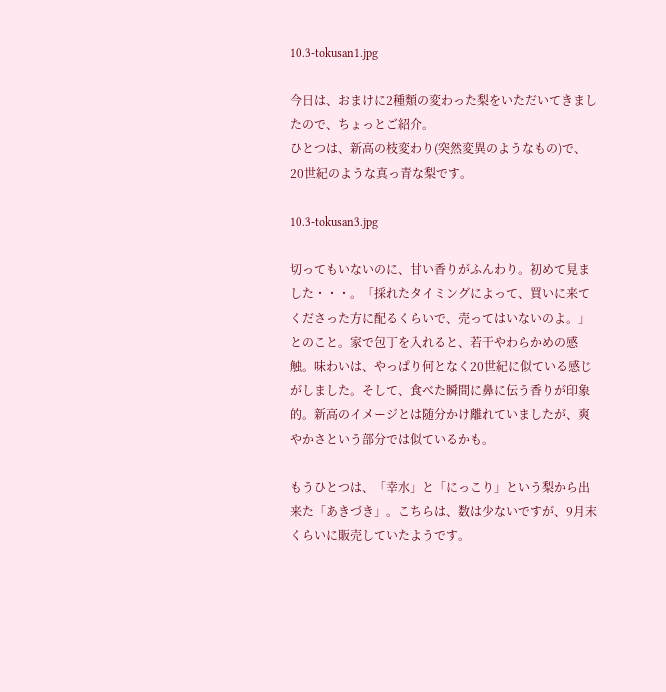10.3-tokusan1.jpg

今日は、おまけに2種類の変わった梨をいただいてきましたので、ちょっとご紹介。
ひとつは、新高の枝変わり(突然変異のようなもの)で、20世紀のような真っ青な梨です。

10.3-tokusan3.jpg

切ってもいないのに、甘い香りがふんわり。初めて見ました・・・。「採れたタイミングによって、買いに来てくださった方に配るくらいで、売ってはいないのよ。」とのこと。家で包丁を入れると、若干やわらかめの感触。味わいは、やっぱり何となく20世紀に似ている感じがしました。そして、食べた瞬間に鼻に伝う香りが印象的。新高のイメージとは随分かけ離れていましたが、爽やかさという部分では似ているかも。

もうひとつは、「幸水」と「にっこり」という梨から出来た「あきづき」。こちらは、数は少ないですが、9月末くらいに販売していたようです。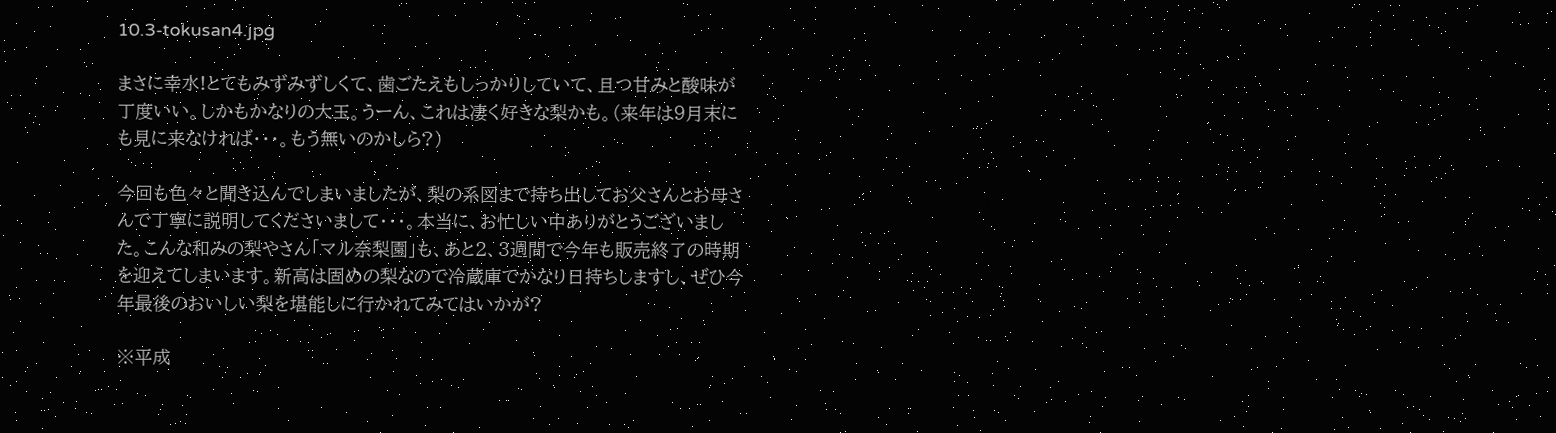10.3-tokusan4.jpg

まさに幸水!とてもみずみずしくて、歯ごたえもしっかりしていて、且つ甘みと酸味が丁度いい。しかもかなりの大玉。うーん、これは凄く好きな梨かも。(来年は9月末にも見に来なければ・・・。もう無いのかしら?)

今回も色々と聞き込んでしまいましたが、梨の系図まで持ち出してお父さんとお母さんで丁寧に説明してくださいまして・・・。本当に、お忙しい中ありがとうございました。こんな和みの梨やさん「マル奈梨園」も、あと2、3週間で今年も販売終了の時期を迎えてしまいます。新高は固めの梨なので冷蔵庫でかなり日持ちしますし、ぜひ今年最後のおいしい梨を堪能しに行かれてみてはいかが?

※平成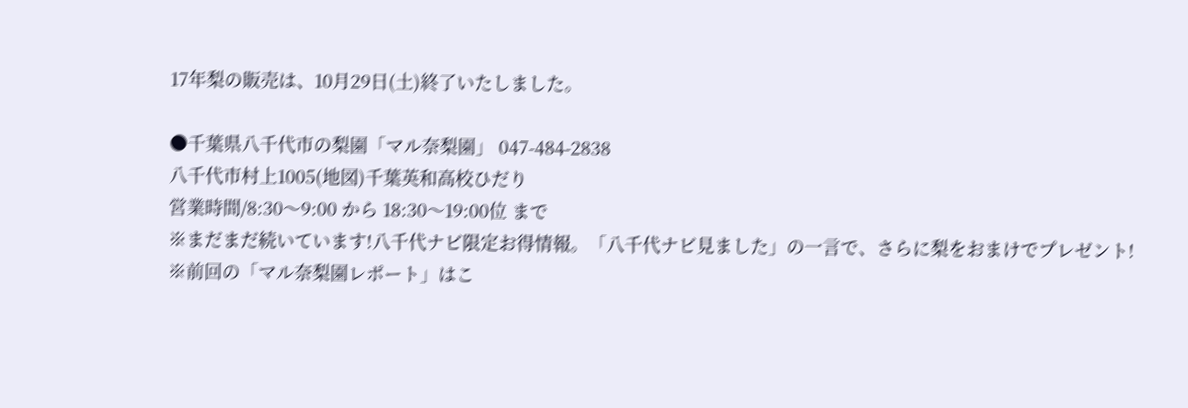17年梨の販売は、10月29日(土)終了いたしました。

●千葉県八千代市の梨園「マル奈梨園」 047-484-2838
八千代市村上1005(地図)千葉英和高校ひだり
営業時間/8:30〜9:00 から 18:30〜19:00位 まで
※まだまだ続いています!八千代ナビ限定お得情報。「八千代ナビ見ました」の一言で、さらに梨をおまけでプレゼント!
※前回の「マル奈梨園レポート」はこ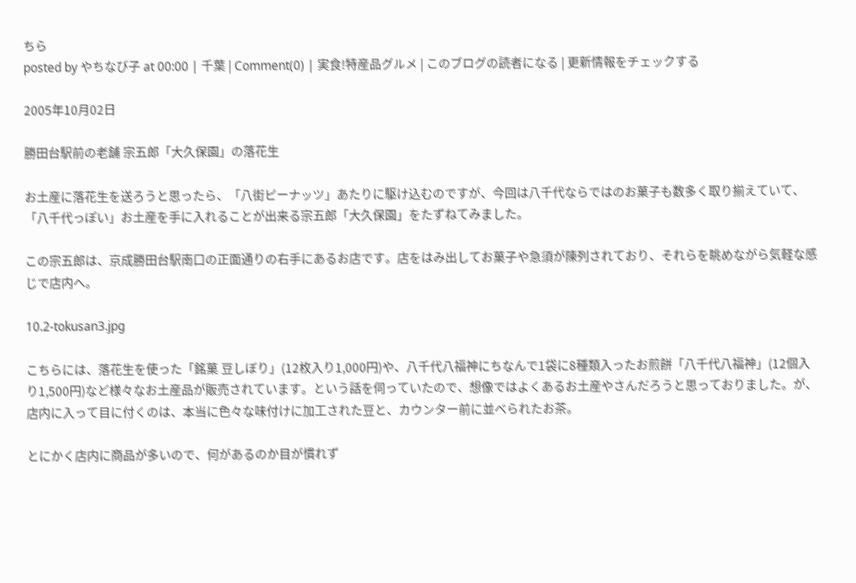ちら
posted by やちなび子 at 00:00 | 千葉 | Comment(0) | 実食!特産品グルメ | このブログの読者になる | 更新情報をチェックする

2005年10月02日

勝田台駅前の老舗 宗五郎「大久保園」の落花生

お土産に落花生を送ろうと思ったら、「八街ピーナッツ」あたりに駆け込むのですが、今回は八千代ならではのお菓子も数多く取り揃えていて、「八千代っぽい」お土産を手に入れることが出来る宗五郎「大久保園」をたずねてみました。

この宗五郎は、京成勝田台駅南口の正面通りの右手にあるお店です。店をはみ出してお菓子や急須が陳列されており、それらを眺めながら気軽な感じで店内へ。

10.2-tokusan3.jpg

こちらには、落花生を使った「銘菓 豆しぼり」(12枚入り1,000円)や、八千代八福神にちなんで1袋に8種類入ったお煎餅「八千代八福神」(12個入り1,500円)など様々なお土産品が販売されています。という話を伺っていたので、想像ではよくあるお土産やさんだろうと思っておりました。が、店内に入って目に付くのは、本当に色々な味付けに加工された豆と、カウンター前に並べられたお茶。

とにかく店内に商品が多いので、何があるのか目が慣れず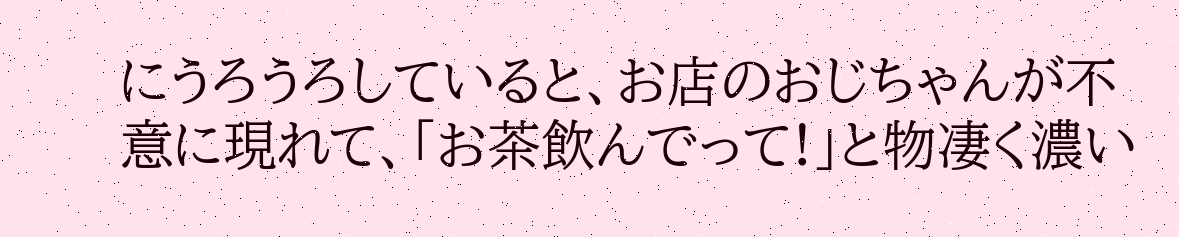にうろうろしていると、お店のおじちゃんが不意に現れて、「お茶飲んでって!」と物凄く濃い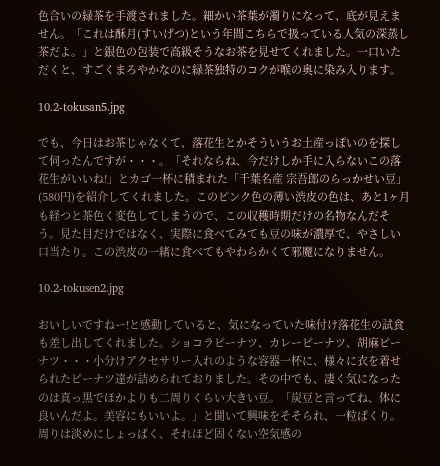色合いの緑茶を手渡されました。細かい茶葉が濁りになって、底が見えません。「これは酥月(すいげつ)という年間こちらで扱っている人気の深蒸し茶だよ。」と銀色の包装で高級そうなお茶を見せてくれました。一口いただくと、すごくまろやかなのに緑茶独特のコクが喉の奥に染み入ります。

10.2-tokusan5.jpg

でも、今日はお茶じゃなくて、落花生とかそういうお土産っぽいのを探して伺ったんですが・・・。「それならね、今だけしか手に入らないこの落花生がいいね!」とカゴ一杯に積まれた「千葉名産 宗吾郎のらっかせい豆」(580円)を紹介してくれました。このピンク色の薄い渋皮の色は、あと1ヶ月も経つと茶色く変色してしまうので、この収穫時期だけの名物なんだそう。見た目だけではなく、実際に食べてみても豆の味が濃厚で、やさしい口当たり。この渋皮の一緒に食べてもやわらかくて邪魔になりません。

10.2-tokusen2.jpg

おいしいですねー!と感動していると、気になっていた味付け落花生の試食も差し出してくれました。ショコラピーナツ、カレーピーナツ、胡麻ピーナツ・・・小分けアクセサリー入れのような容器一杯に、様々に衣を着せられたピーナツ達が詰められておりました。その中でも、凄く気になったのは真っ黒でほかよりも二周りくらい大きい豆。「炭豆と言ってね、体に良いんだよ。美容にもいいよ。」と聞いて興味をそそられ、一粒ぱくり。周りは淡めにしょっぱく、それほど固くない空気感の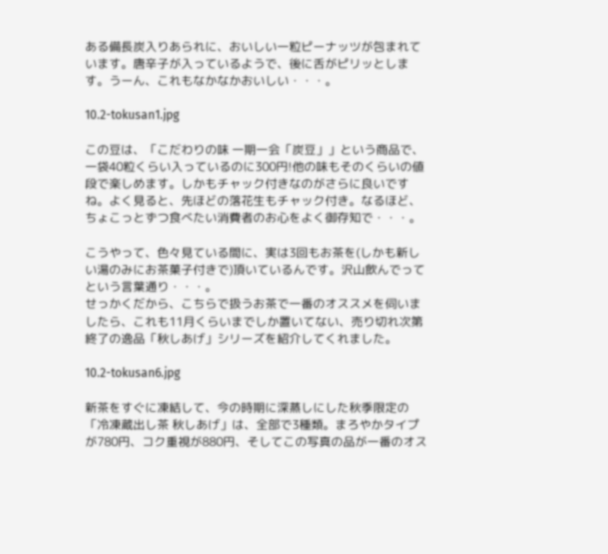ある備長炭入りあられに、おいしい一粒ピーナッツが包まれています。唐辛子が入っているようで、後に舌がピリッとします。うーん、これもなかなかおいしい・・・。

10.2-tokusan1.jpg

この豆は、「こだわりの味 一期一会「炭豆」」という商品で、一袋40粒くらい入っているのに300円!他の味もそのくらいの値段で楽しめます。しかもチャック付きなのがさらに良いですね。よく見ると、先ほどの落花生もチャック付き。なるほど、ちょこっとずつ食べたい消費者のお心をよく御存知で・・・。

こうやって、色々見ている間に、実は3回もお茶を(しかも新しい湯のみにお茶菓子付きで)頂いているんです。沢山飲んでってという言葉通り・・・。
せっかくだから、こちらで扱うお茶で一番のオススメを伺いましたら、これも11月くらいまでしか置いてない、売り切れ次第終了の逸品「秋しあげ」シリーズを紹介してくれました。

10.2-tokusan6.jpg

新茶をすぐに凍結して、今の時期に深蒸しにした秋季限定の「冷凍蔵出し茶 秋しあげ」は、全部で3種類。まろやかタイプが780円、コク重視が880円、そしてこの写真の品が一番のオス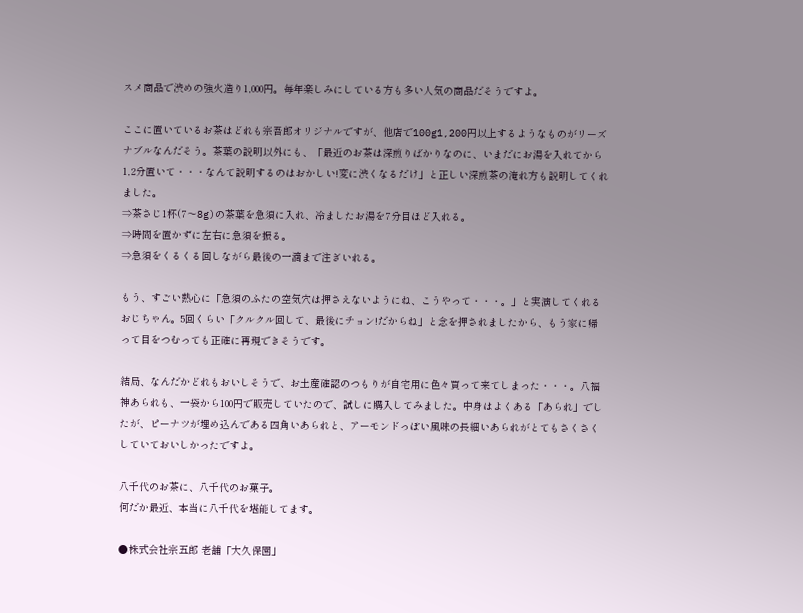スメ商品で渋めの強火造り1,000円。毎年楽しみにしている方も多い人気の商品だそうですよ。

ここに置いているお茶はどれも宗吾郎オリジナルですが、他店で100g1,200円以上するようなものがリーズナブルなんだそう。茶葉の説明以外にも、「最近のお茶は深煎りばかりなのに、いまだにお湯を入れてから1,2分置いて・・・なんて説明するのはおかしい!変に渋くなるだけ」と正しい深煎茶の淹れ方も説明してくれました。
⇒茶さじ1杯(7〜8g)の茶葉を急須に入れ、冷ましたお湯を7分目ほど入れる。
⇒時間を置かずに左右に急須を振る。
⇒急須をくるくる回しながら最後の一滴まで注ぎいれる。

もう、すごい熱心に「急須のふたの空気穴は押さえないようにね、こうやって・・・。」と実演してくれるおじちゃん。5回くらい「クルクル回して、最後にチョン!だからね」と念を押されましたから、もう家に帰って目をつむっても正確に再現できそうです。

結局、なんだかどれもおいしそうで、お土産確認のつもりが自宅用に色々買って来てしまった・・・。八福神あられも、一袋から100円で販売していたので、試しに購入してみました。中身はよくある「あられ」でしたが、ピーナツが埋め込んである四角いあられと、アーモンドっぽい風味の長細いあられがとてもさくさくしていておいしかったですよ。

八千代のお茶に、八千代のお菓子。
何だか最近、本当に八千代を堪能してます。

●株式会社宗五郎 老舗「大久保園」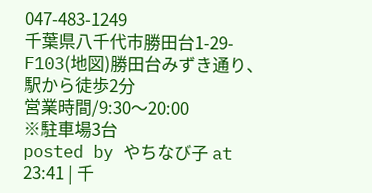047-483-1249
千葉県八千代市勝田台1-29-F103(地図)勝田台みずき通り、駅から徒歩2分
営業時間/9:30〜20:00
※駐車場3台
posted by やちなび子 at 23:41 | 千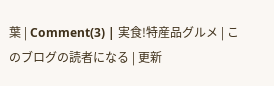葉 | Comment(3) | 実食!特産品グルメ | このブログの読者になる | 更新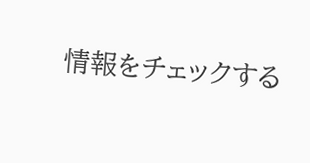情報をチェックする